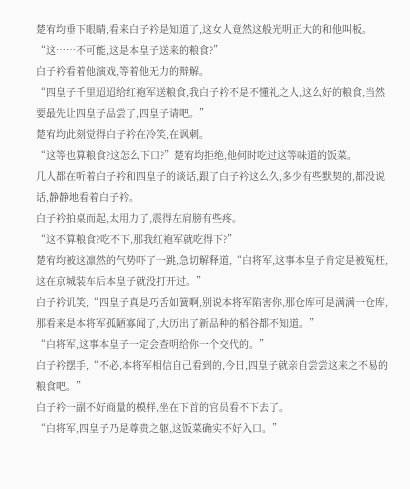楚宥均垂下眼睛,看来白子衿是知道了,这女人竟然这般光明正大的和他叫板。
“这……不可能,这是本皇子送来的粮食?”
白子衿看着他演戏,等着他无力的辩解。
“四皇子千里迢迢给红袍军送粮食,我白子衿不是不懂礼之人,这么好的粮食,当然要最先让四皇子品尝了,四皇子请吧。”
楚宥均此刻觉得白子衿在冷笑,在讽刺。
“这等也算粮食?这怎么下口?”楚宥均拒绝,他何时吃过这等味道的饭菜。
几人都在听着白子衿和四皇子的谈话,跟了白子衿这么久,多少有些默契的,都没说话,静静地看着白子衿。
白子衿拍桌而起,太用力了,震得左肩膀有些疼。
“这不算粮食?吃不下,那我红袍军就吃得下?”
楚宥均被这凛然的气势吓了一跳,急切解释道,“白将军,这事本皇子肯定是被冤枉,这在京城装车后本皇子就没打开过。”
白子衿讥笑,“四皇子真是巧舌如簧啊,别说本将军陷害你,那仓库可是满满一仓库,那看来是本将军孤陋寡闻了,大历出了新品种的稻谷都不知道。”
“白将军,这事本皇子一定会查明给你一个交代的。”
白子衿摆手,“不必,本将军相信自己看到的,今日,四皇子就亲自尝尝这来之不易的粮食吧。”
白子衿一副不好商量的模样,坐在下首的官员看不下去了。
“白将军,四皇子乃是尊贵之躯,这饭菜确实不好入口。”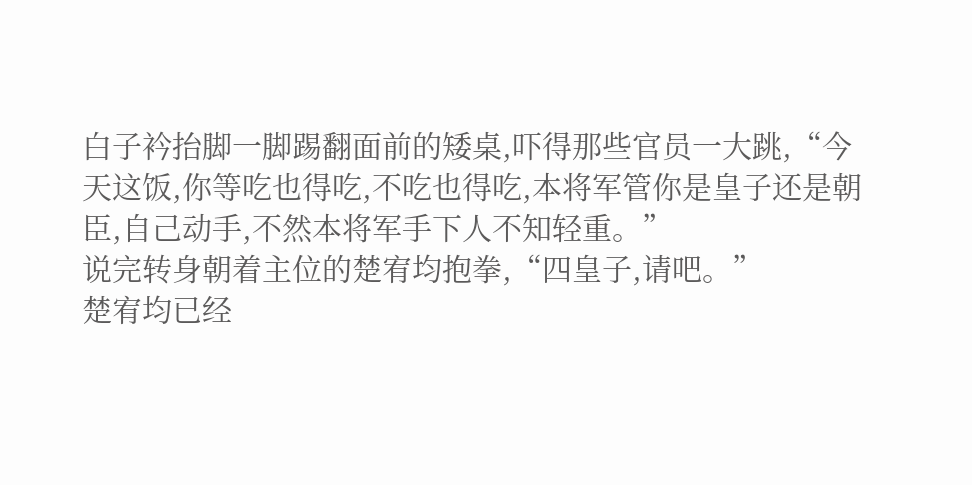白子衿抬脚一脚踢翻面前的矮桌,吓得那些官员一大跳,“今天这饭,你等吃也得吃,不吃也得吃,本将军管你是皇子还是朝臣,自己动手,不然本将军手下人不知轻重。”
说完转身朝着主位的楚宥均抱拳,“四皇子,请吧。”
楚宥均已经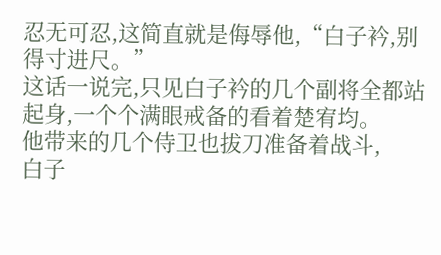忍无可忍,这简直就是侮辱他,“白子衿,别得寸进尺。”
这话一说完,只见白子衿的几个副将全都站起身,一个个满眼戒备的看着楚宥均。
他带来的几个侍卫也拔刀准备着战斗,
白子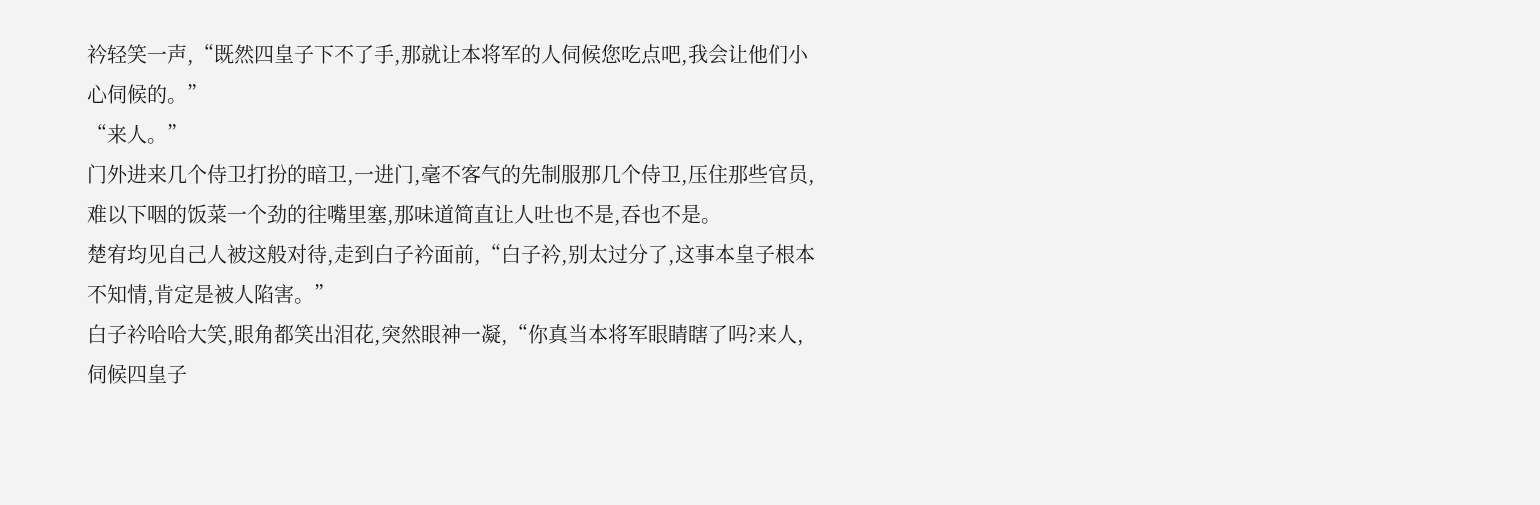衿轻笑一声,“既然四皇子下不了手,那就让本将军的人伺候您吃点吧,我会让他们小心伺候的。”
“来人。”
门外进来几个侍卫打扮的暗卫,一进门,毫不客气的先制服那几个侍卫,压住那些官员,难以下咽的饭菜一个劲的往嘴里塞,那味道简直让人吐也不是,吞也不是。
楚宥均见自己人被这般对待,走到白子衿面前,“白子衿,别太过分了,这事本皇子根本不知情,肯定是被人陷害。”
白子衿哈哈大笑,眼角都笑出泪花,突然眼神一凝,“你真当本将军眼睛瞎了吗?来人,伺候四皇子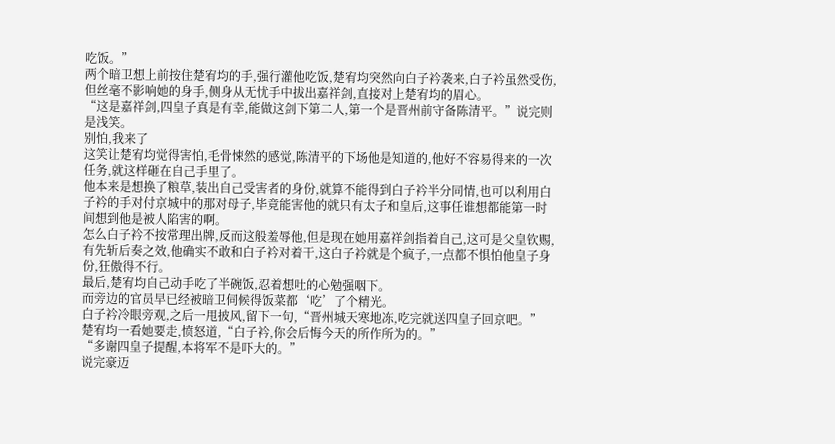吃饭。”
两个暗卫想上前按住楚宥均的手,强行灌他吃饭,楚宥均突然向白子衿袭来,白子衿虽然受伤,但丝毫不影响她的身手,侧身从无忧手中拔出嘉祥剑,直接对上楚宥均的眉心。
“这是嘉祥剑,四皇子真是有幸,能做这剑下第二人,第一个是晋州前守备陈清平。”说完则是浅笑。
别怕,我来了
这笑让楚宥均觉得害怕,毛骨悚然的感觉,陈清平的下场他是知道的,他好不容易得来的一次任务,就这样砸在自己手里了。
他本来是想换了粮草,装出自己受害者的身份,就算不能得到白子衿半分同情,也可以利用白子衿的手对付京城中的那对母子,毕竟能害他的就只有太子和皇后,这事任谁想都能第一时间想到他是被人陷害的啊。
怎么白子衿不按常理出牌,反而这般羞辱他,但是现在她用嘉祥剑指着自己,这可是父皇钦赐,有先斩后奏之效,他确实不敢和白子衿对着干,这白子衿就是个疯子,一点都不惧怕他皇子身份,狂傲得不行。
最后,楚宥均自己动手吃了半碗饭,忍着想吐的心勉强咽下。
而旁边的官员早已经被暗卫伺候得饭菜都‘吃’了个精光。
白子衿冷眼旁观,之后一甩披风,留下一句,“晋州城天寒地冻,吃完就送四皇子回京吧。”
楚宥均一看她要走,愤怒道,“白子衿,你会后悔今天的所作所为的。”
“多谢四皇子提醒,本将军不是吓大的。”
说完豪迈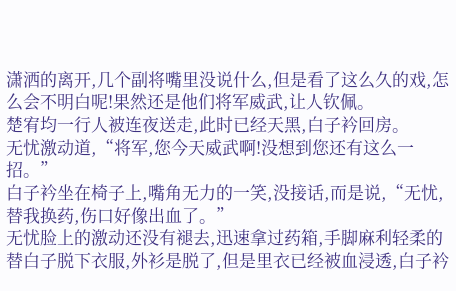潇洒的离开,几个副将嘴里没说什么,但是看了这么久的戏,怎么会不明白呢!果然还是他们将军威武,让人钦佩。
楚宥均一行人被连夜送走,此时已经天黑,白子衿回房。
无忧激动道,“将军,您今天威武啊!没想到您还有这么一招。”
白子衿坐在椅子上,嘴角无力的一笑,没接话,而是说,“无忧,替我换药,伤口好像出血了。”
无忧脸上的激动还没有褪去,迅速拿过药箱,手脚麻利轻柔的替白子脱下衣服,外衫是脱了,但是里衣已经被血浸透,白子衿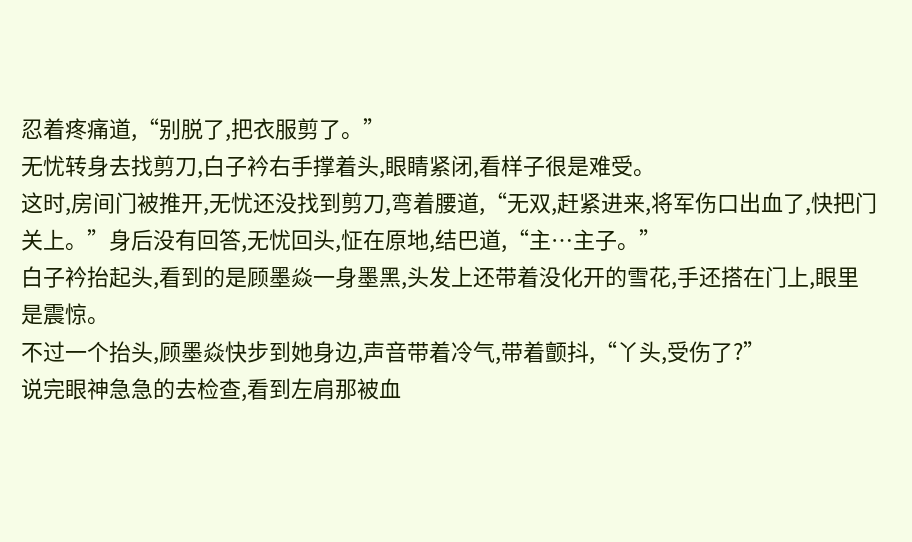忍着疼痛道,“别脱了,把衣服剪了。”
无忧转身去找剪刀,白子衿右手撑着头,眼睛紧闭,看样子很是难受。
这时,房间门被推开,无忧还没找到剪刀,弯着腰道,“无双,赶紧进来,将军伤口出血了,快把门关上。”身后没有回答,无忧回头,怔在原地,结巴道,“主…主子。”
白子衿抬起头,看到的是顾墨焱一身墨黑,头发上还带着没化开的雪花,手还搭在门上,眼里是震惊。
不过一个抬头,顾墨焱快步到她身边,声音带着冷气,带着颤抖,“丫头,受伤了?”
说完眼神急急的去检查,看到左肩那被血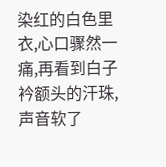染红的白色里衣,心口骤然一痛,再看到白子衿额头的汗珠,声音软了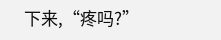下来,“疼吗?”